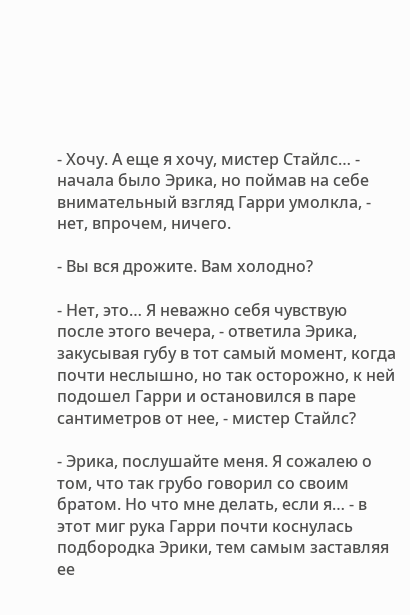- Хочу. А еще я хочу, мистер Стайлс… - начала было Эрика, но поймав на себе внимательный взгляд Гарри умолкла, - нет, впрочем, ничего.

- Вы вся дрожите. Вам холодно?

- Нет, это… Я неважно себя чувствую после этого вечера, - ответила Эрика, закусывая губу в тот самый момент, когда почти неслышно, но так осторожно, к ней подошел Гарри и остановился в паре сантиметров от нее, - мистер Стайлс?

- Эрика, послушайте меня. Я сожалею о том, что так грубо говорил со своим братом. Но что мне делать, если я… - в этот миг рука Гарри почти коснулась подбородка Эрики, тем самым заставляя ее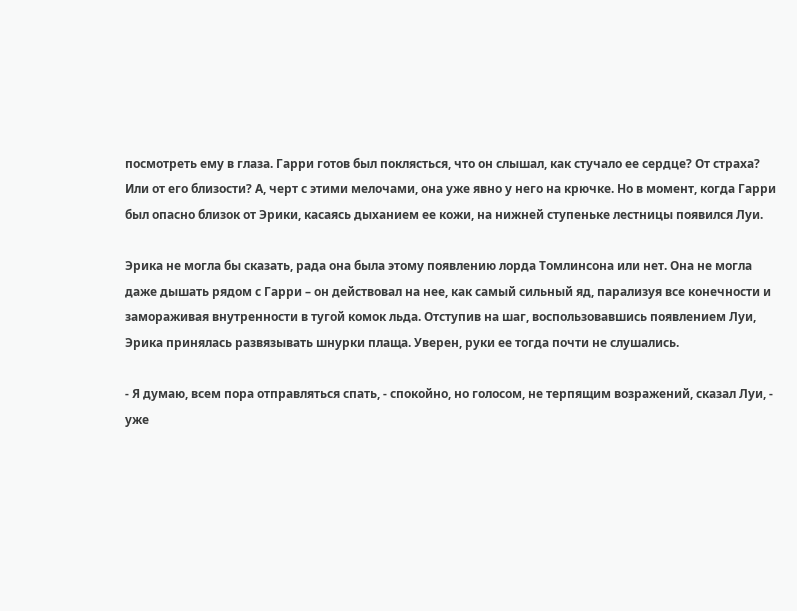посмотреть ему в глаза. Гарри готов был поклясться, что он слышал, как стучало ее сердце? От страха? Или от его близости? А, черт с этими мелочами, она уже явно у него на крючке. Но в момент, когда Гарри был опасно близок от Эрики, касаясь дыханием ее кожи, на нижней ступеньке лестницы появился Луи.

Эрика не могла бы сказать, рада она была этому появлению лорда Томлинсона или нет. Она не могла даже дышать рядом с Гарри – он действовал на нее, как самый сильный яд, парализуя все конечности и замораживая внутренности в тугой комок льда. Отступив на шаг, воспользовавшись появлением Луи, Эрика принялась развязывать шнурки плаща. Уверен, руки ее тогда почти не слушались.

- Я думаю, всем пора отправляться спать, - спокойно, но голосом, не терпящим возражений, сказал Луи, - уже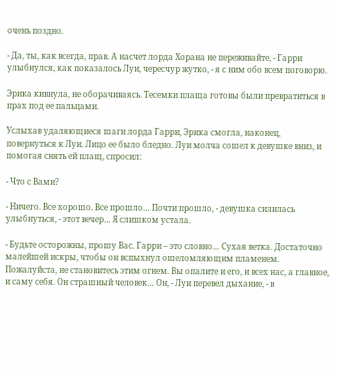очень поздно.

- Да, ты, как всегда, прав. А насчет лорда Хорана не переживайте, - Гарри улыбнулся, как показалось Луи, чересчур жутко, - я с ним обо всем поговорю.

Эрика кивнула, не оборачиваясь. Тесемки плаща готовы были превратиться в прах под ее пальцами.

Услыхав удаляющиеся шаги лорда Гарри, Эрика смогла, наконец, повернуться к Луи. Лицо ее было бледно. Луи молча сошел к девушке вниз, и помогая снять ей плащ, спросил:

- Что с Вами?

- Ничего. Все хорошо. Все прошло… Почти прошло, - девушка силилась улыбнуться, - этот вечер… Я слишком устала.

- Будьте осторожны, прошу Вас. Гарри – это словно… Сухая ветка. Достаточно малейшей искры, чтобы он вспыхнул ошеломляющим пламенем. Пожалуйста, не становитесь этим огнем. Вы опалите и его, и всех нас, а главное, и саму себя. Он страшный человек… Он, - Луи перевел дыхание, - в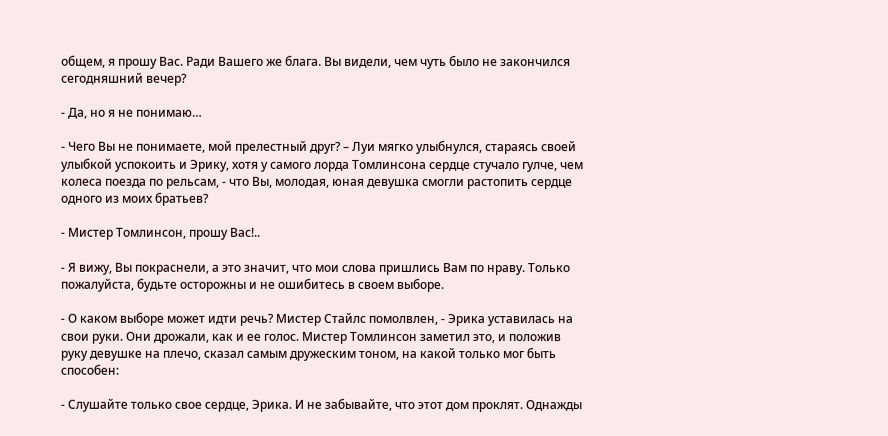общем, я прошу Вас. Ради Вашего же блага. Вы видели, чем чуть было не закончился сегодняшний вечер?

- Да, но я не понимаю…

- Чего Вы не понимаете, мой прелестный друг? – Луи мягко улыбнулся, стараясь своей улыбкой успокоить и Эрику, хотя у самого лорда Томлинсона сердце стучало гулче, чем колеса поезда по рельсам, - что Вы, молодая, юная девушка смогли растопить сердце одного из моих братьев?

- Мистер Томлинсон, прошу Вас!..

- Я вижу, Вы покраснели, а это значит, что мои слова пришлись Вам по нраву. Только пожалуйста, будьте осторожны и не ошибитесь в своем выборе.

- О каком выборе может идти речь? Мистер Стайлс помолвлен, - Эрика уставилась на свои руки. Они дрожали, как и ее голос. Мистер Томлинсон заметил это, и положив руку девушке на плечо, сказал самым дружеским тоном, на какой только мог быть способен:

- Слушайте только свое сердце, Эрика. И не забывайте, что этот дом проклят. Однажды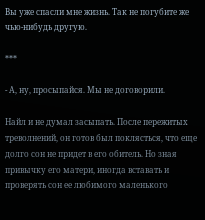Вы уже спасли мне жизнь. Так не погубите же чью-нибудь другую.

***

- А, ну, просыпайся. Мы не договорили.

Найл и не думал засыпать. После пережитых треволнений, он готов был поклясться, что еще долго сон не придет в его обитель. Но зная привычку его матери, иногда вставать и проверять сон ее любимого маленького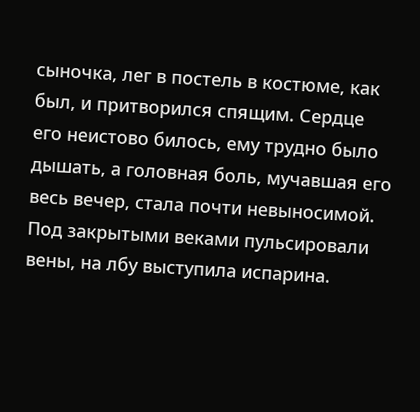сыночка, лег в постель в костюме, как был, и притворился спящим. Сердце его неистово билось, ему трудно было дышать, а головная боль, мучавшая его весь вечер, стала почти невыносимой. Под закрытыми веками пульсировали вены, на лбу выступила испарина.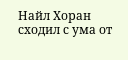Найл Хоран сходил с ума от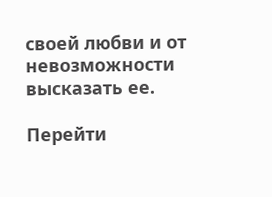своей любви и от невозможности высказать ее.

Перейти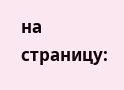на страницу: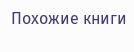Похожие книги